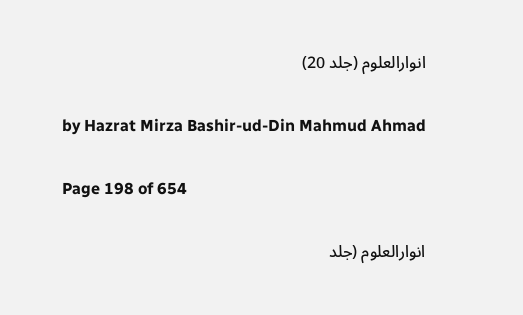انوارالعلوم (جلد 20)

by Hazrat Mirza Bashir-ud-Din Mahmud Ahmad

Page 198 of 654

انوارالعلوم (جلد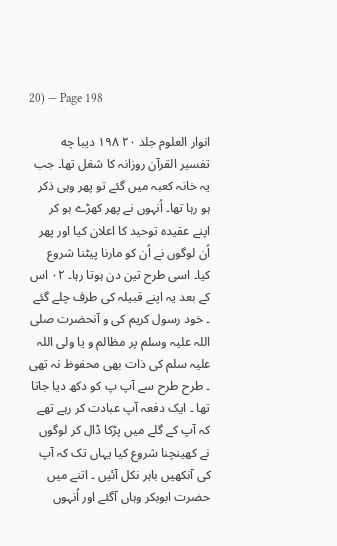20) — Page 198

انوار العلوم جلد ۲۰ ۱۹۸ دیبا چه تفسیر القرآن روزانہ کا شغل تھا۔ جب یہ خانہ کعبہ میں گئے تو پھر وہی ذکر ہو رہا تھا۔ اُنہوں نے پھر کھڑے ہو کر اپنے عقیدہ توحید کا اعلان کیا اور پھر اُن لوگوں نے اُن کو مارنا پیٹنا شروع کیا۔ اسی طرح تین دن ہوتا رہا۔ ۰۲ اس کے بعد یہ اپنے قبیلہ کی طرف چلے گئے ۔ خود رسول کریم کی و آنحضرت صلی اللہ علیہ وسلم پر مظالم و یا ولی اللہ علیہ سلم کی ذات بھی محفوظ نہ تھی ۔ طرح طرح سے آپ پ کو دکھ دیا جاتا تھا ۔ ایک دفعہ آپ عبادت کر رہے تھے کہ آپ کے گلے میں پڑکا ڈال کر لوگوں نے کھینچنا شروع کیا یہاں تک کہ آپ کی آنکھیں باہر نکل آئیں ۔ اتنے میں حضرت ابوبکر وہاں آگئے اور اُنہوں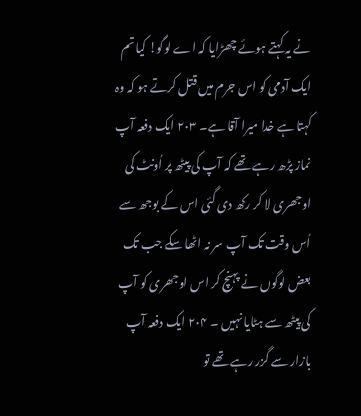نے یہ کہتے ہوئے چھڑایا کہ اے لوگو! کیا تم ایک آدمی کو اس جرم میں قتل کرتے ہو کہ وہ کہتا ہے خدا میرا آقا ہے۔ ۲۰۳ ایک دفعہ آپ نماز پڑھ رہے تھے کہ آپ کی پیٹھ پر اُونٹ کی اوجھری لا کر رکھ دی گئی اس کے بوجھ سے اُس وقت تک آپ سر نہ اٹھا سکے جب تک بعض لوگوں نے پہنچ کر اس اوجھری کو آپ کی پیٹھ سے ہٹایا نہیں ۔ ۲۰۴ ایک دفعہ آپ بازار سے گزر رہے تھے تو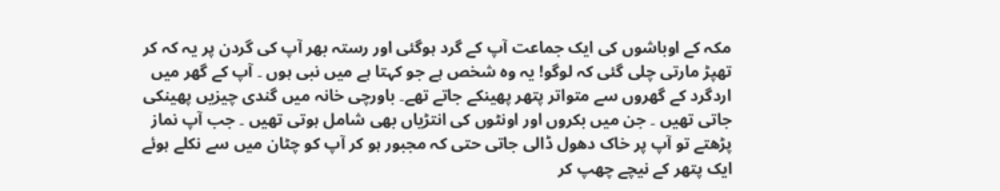مکہ کے اوباشوں کی ایک جماعت آپ کے گرد ہوگئی اور رستہ بھر آپ کی گردن پر یہ کہ کر تھپڑ مارتی چلی گئی کہ لوگو! یہ وہ شخص ہے جو کہتا ہے میں نبی ہوں ۔ آپ کے گھر میں اردگرد کے گھروں سے متواتر پتھر پھینکے جاتے تھے۔ باورچی خانہ میں گندی چیزیں پھینکی جاتی تھیں ۔ جن میں بکروں اور اونٹوں کی انتڑیاں بھی شامل ہوتی تھیں ۔ جب آپ نماز پڑھتے تو آپ پر خاک دھول ڈالی جاتی حتی کہ مجبور ہو کر آپ کو چٹان میں سے نکلے ہوئے ایک پتھر کے نیچے چھپ کر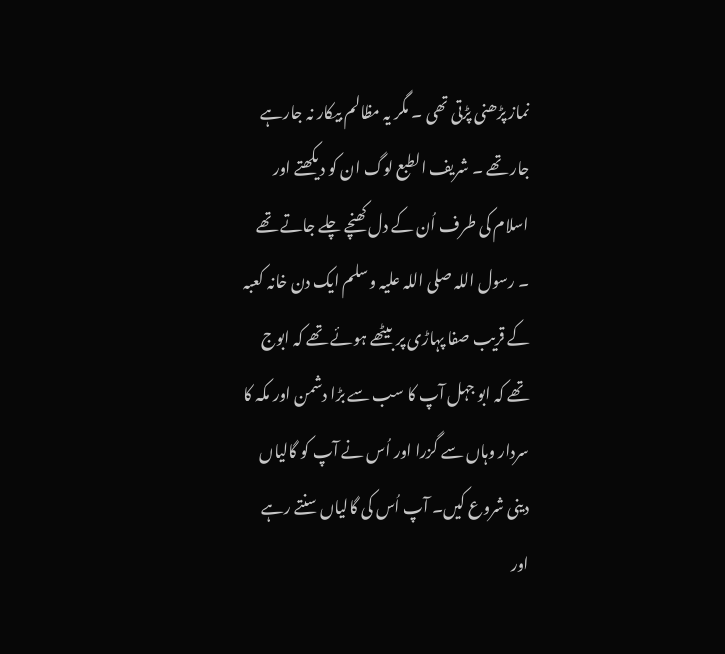نماز پڑھنی پڑتی تھی ۔ مگر یہ مظالم بیکار نہ جارہے جار تھے ۔ شریف الطبع لوگ ان کو دیکھتے اور اسلام کی طرف اُن کے دل کھنچے چلے جاتے تھے ۔ رسول اللہ صلی اللہ علیہ وسلم ایک دن خانہ کعبہ کے قریب صفا پہاڑی پر بیٹھے ہوئے تھے کہ ابوج تھے کہ ابو جہل آپ کا سب سے بڑا دشمن اور مکہ کا سردار وہاں سے گزرا اور اُس نے آپ کو گالیاں دینی شروع کیں۔ آپ اُس کی گالیاں سنتے رہے اور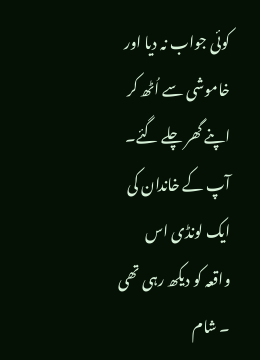کوئی جواب نہ دیا اور خاموشی سے اُٹھ کر اپنے گھر چلے گئے۔ آپ کے خاندان کی ایک لونڈی اس واقعہ کو دیکھ رہی تھی ۔ شام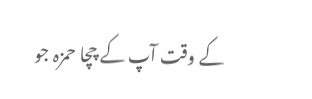کے وقت آپ کے چچا حمزہ جو